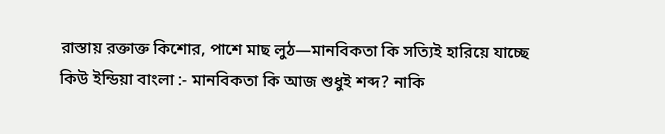রাস্তায় রক্তাক্ত কিশোর, পাশে মাছ লুঠ—মানবিকতা কি সত্যিই হারিয়ে যাচ্ছে
কিউ ইন্ডিয়া বাংলা :- মানবিকতা কি আজ শুধুই শব্দ? নাকি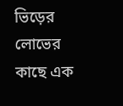ভিড়ের লোভের কাছে এক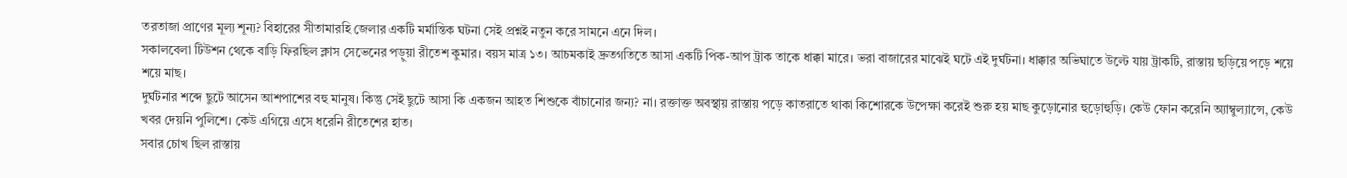তরতাজা প্রাণের মূল্য শূন্য? বিহারের সীতামারহি জেলার একটি মর্মান্তিক ঘটনা সেই প্রশ্নই নতুন করে সামনে এনে দিল।
সকালবেলা টিউশন থেকে বাড়ি ফিরছিল ক্লাস সেভেনের পড়ুয়া রীতেশ কুমার। বয়স মাত্র ১৩। আচমকাই দ্রুতগতিতে আসা একটি পিক-আপ ট্রাক তাকে ধাক্কা মারে। ভরা বাজারের মাঝেই ঘটে এই দুর্ঘটনা। ধাক্কার অভিঘাতে উল্টে যায় ট্রাকটি, রাস্তায় ছড়িয়ে পড়ে শয়ে শয়ে মাছ।
দুর্ঘটনার শব্দে ছুটে আসেন আশপাশের বহু মানুষ। কিন্তু সেই ছুটে আসা কি একজন আহত শিশুকে বাঁচানোর জন্য? না। রক্তাক্ত অবস্থায় রাস্তায় পড়ে কাতরাতে থাকা কিশোরকে উপেক্ষা করেই শুরু হয় মাছ কুড়োনোর হুড়োহুড়ি। কেউ ফোন করেনি অ্যাম্বুল্যান্সে, কেউ খবর দেয়নি পুলিশে। কেউ এগিয়ে এসে ধরেনি রীতেশের হাত।
সবার চোখ ছিল রাস্তায়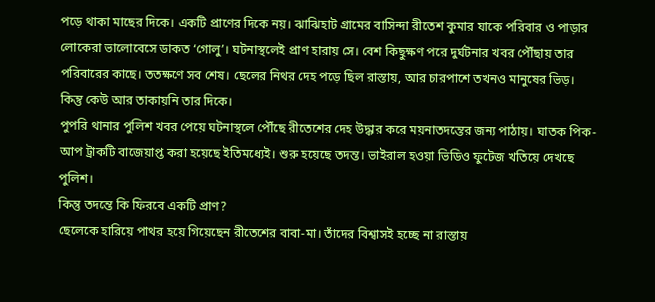পড়ে থাকা মাছের দিকে। একটি প্রাণের দিকে নয়। ঝাঝিহাট গ্রামের বাসিন্দা রীতেশ কুমার যাকে পরিবার ও পাড়ার লোকেরা ভালোবেসে ডাকত ‘গোলু’। ঘটনাস্থলেই প্রাণ হারায় সে। বেশ কিছুক্ষণ পরে দুর্ঘটনার খবর পৌঁছায় তার পরিবারের কাছে। ততক্ষণে সব শেষ। ছেলের নিথর দেহ পড়ে ছিল রাস্তায়, আর চারপাশে তখনও মানুষের ভিড়। কিন্তু কেউ আর তাকায়নি তার দিকে।
পুপরি থানার পুলিশ খবর পেয়ে ঘটনাস্থলে পৌঁছে রীতেশের দেহ উদ্ধার করে ময়নাতদন্তের জন্য পাঠায়। ঘাতক পিক-আপ ট্রাকটি বাজেয়াপ্ত করা হয়েছে ইতিমধ্যেই। শুরু হয়েছে তদন্ত। ভাইরাল হওয়া ভিডিও ফুটেজ খতিয়ে দেখছে পুলিশ।
কিন্তু তদন্তে কি ফিরবে একটি প্রাণ?
ছেলেকে হারিয়ে পাথর হয়ে গিয়েছেন রীতেশের বাবা-মা। তাঁদের বিশ্বাসই হচ্ছে না রাস্তায়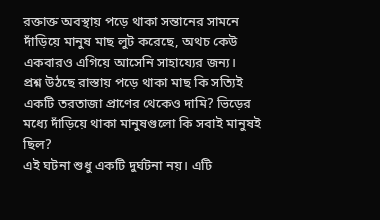রক্তাক্ত অবস্থায় পড়ে থাকা সন্তানের সামনে দাঁড়িয়ে মানুষ মাছ লুট করেছে, অথচ কেউ একবারও এগিয়ে আসেনি সাহায্যের জন্য।
প্রশ্ন উঠছে রাস্তায় পড়ে থাকা মাছ কি সত্যিই একটি তরতাজা প্রাণের থেকেও দামি? ভিড়ের মধ্যে দাঁড়িয়ে থাকা মানুষগুলো কি সবাই মানুষই ছিল?
এই ঘটনা শুধু একটি দুর্ঘটনা নয়। এটি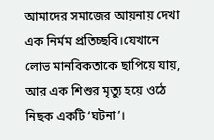আমাদের সমাজের আয়নায় দেখা এক নির্মম প্রতিচ্ছবি।যেখানে লোভ মানবিকতাকে ছাপিয়ে যায়, আর এক শিশুর মৃত্যু হয়ে ওঠে নিছক একটি ‘ঘটনা’।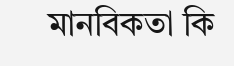মানবিকতা কি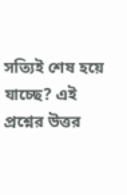সত্যিই শেষ হয়ে যাচ্ছে? এই প্রশ্নের উত্তর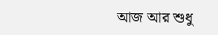আজ আর শুধু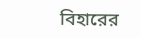বিহারের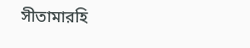সীতামারহি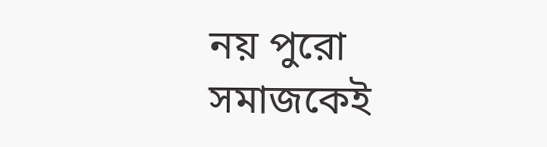নয় পুরো সমাজকেই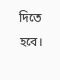দিতে হবে।